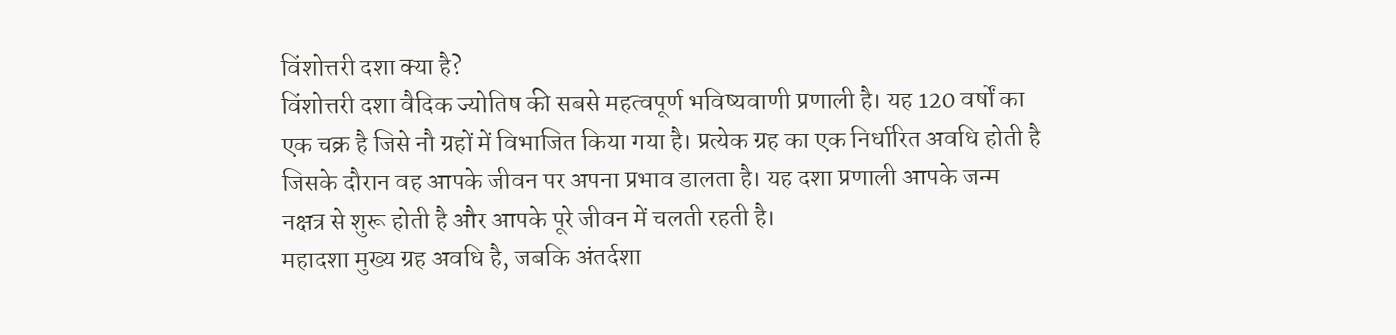विंशोत्तरी दशा क्या है?
विंशोत्तरी दशा वैदिक ज्योतिष की सबसे महत्वपूर्ण भविष्यवाणी प्रणाली है। यह 120 वर्षों का एक चक्र है जिसे नौ ग्रहों में विभाजित किया गया है। प्रत्येक ग्रह का एक निर्धारित अवधि होती है जिसके दौरान वह आपके जीवन पर अपना प्रभाव डालता है। यह दशा प्रणाली आपके जन्म नक्षत्र से शुरू होती है और आपके पूरे जीवन में चलती रहती है।
महादशा मुख्य ग्रह अवधि है, जबकि अंतर्दशा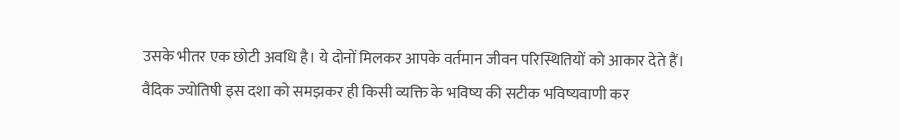उसके भीतर एक छोटी अवधि है। ये दोनों मिलकर आपके वर्तमान जीवन परिस्थितियों को आकार देते हैं। वैदिक ज्योतिषी इस दशा को समझकर ही किसी व्यक्ति के भविष्य की सटीक भविष्यवाणी कर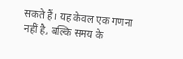सकते हैं। यह केवल एक गणना नहीं है, बल्कि समय के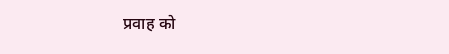प्रवाह को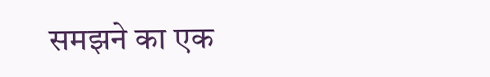समझने का एक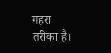गहरा तरीका है।